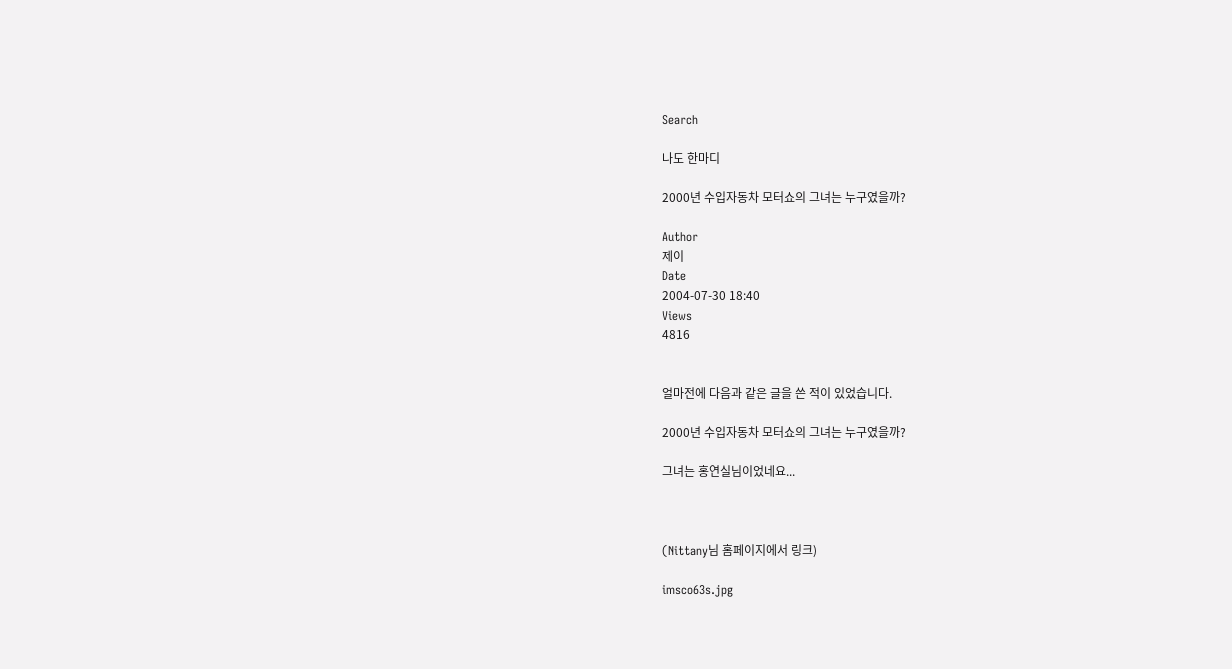Search

나도 한마디

2000년 수입자동차 모터쇼의 그녀는 누구였을까?

Author
제이
Date
2004-07-30 18:40
Views
4816


얼마전에 다음과 같은 글을 쓴 적이 있었습니다.

2000년 수입자동차 모터쇼의 그녀는 누구였을까?

그녀는 홍연실님이었네요...



(Nittany님 홈페이지에서 링크)

imsco63s.jpg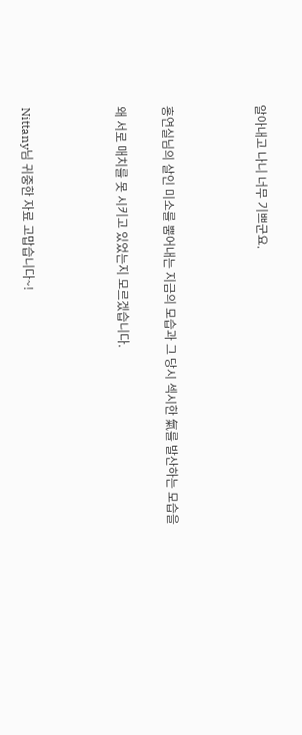알아내고 나니 너무 기쁘군요.



홍연실님의 살인 미소를 뿜어내는 지금의 모습과 그 당시 섹시한 氣를 발산하는 모습을

왜 서로 매치를 못 시키고 있었는지 모르겠습니다.



Nittany님 귀중한 자료 고맙습니다~!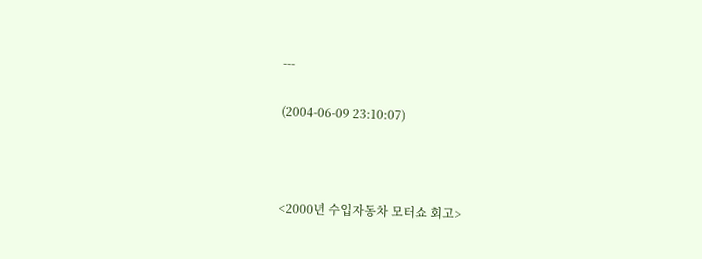---

(2004-06-09 23:10:07)



<2000년 수입자동차 모터쇼 회고>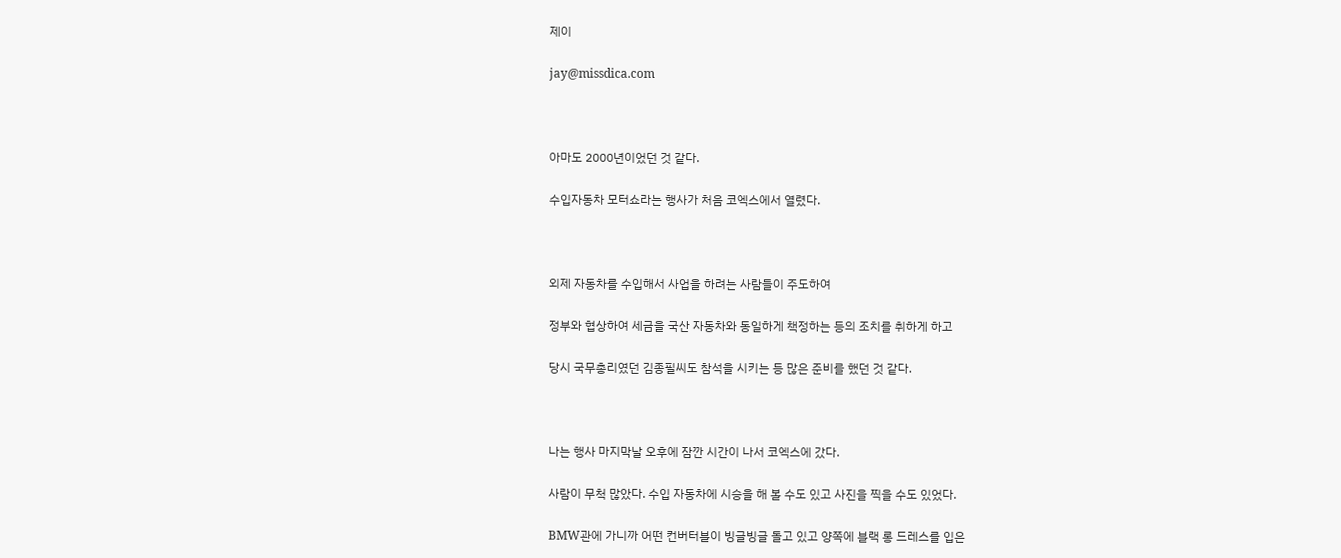제이

jay@missdica.com



아마도 2000년이었던 것 같다.

수입자동차 모터쇼라는 행사가 처음 코엑스에서 열렸다.



외제 자동차를 수입해서 사업을 하려는 사람들이 주도하여

정부와 협상하여 세금을 국산 자동차와 동일하게 책정하는 등의 조치를 취하게 하고

당시 국무총리였던 김종필씨도 참석을 시키는 등 많은 준비를 했던 것 같다.



나는 행사 마지막날 오후에 잠깐 시간이 나서 코엑스에 갔다.

사람이 무척 많았다. 수입 자동차에 시승을 해 볼 수도 있고 사진을 찍을 수도 있었다.

BMW관에 가니까 어떤 컨버터블이 빙글빙글 돌고 있고 양쪽에 블랙 롱 드레스를 입은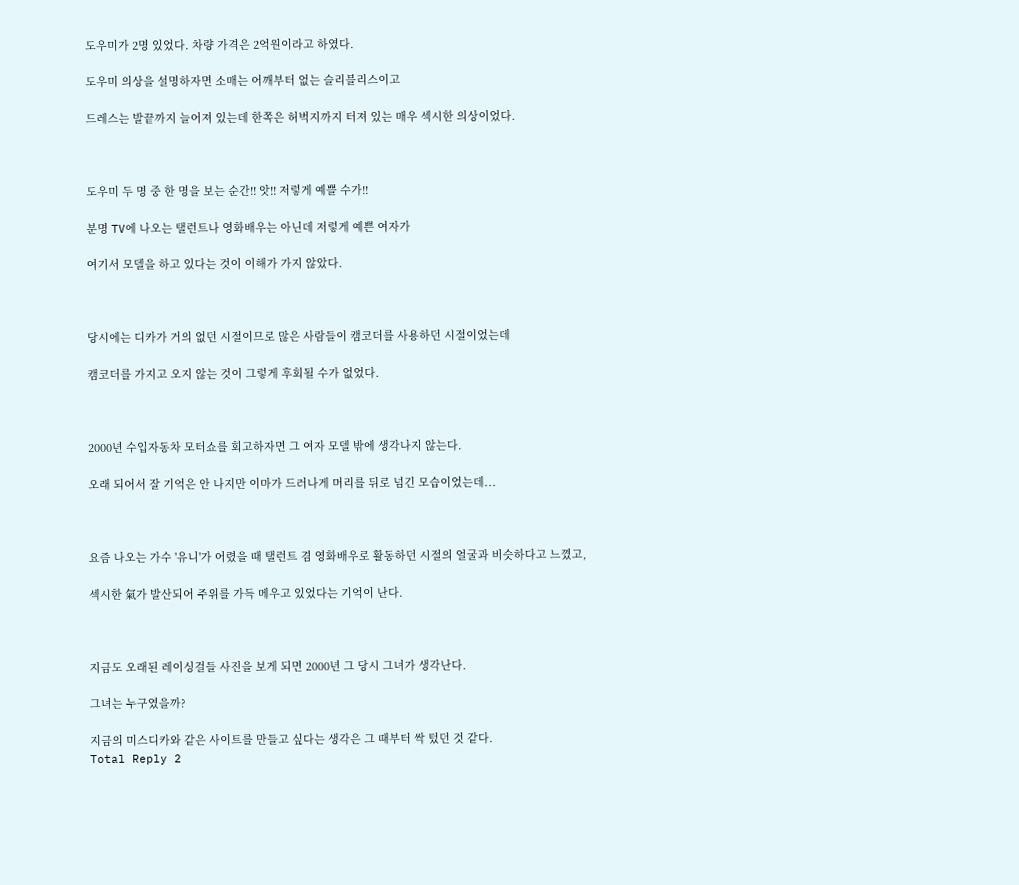도우미가 2명 있었다. 차량 가격은 2억원이라고 하였다.

도우미 의상을 설명하자면 소매는 어깨부터 없는 슬리블리스이고

드레스는 발끝까지 늘어져 있는데 한쪽은 허벅지까지 터져 있는 매우 섹시한 의상이었다.



도우미 두 명 중 한 명을 보는 순간!! 앗!! 저렇게 예쁠 수가!!

분명 TV에 나오는 탤런트나 영화배우는 아닌데 저렇게 예쁜 여자가

여기서 모델을 하고 있다는 것이 이해가 가지 않았다.



당시에는 디카가 거의 없던 시절이므로 많은 사람들이 캠코더를 사용하던 시절이었는데

캠코더를 가지고 오지 않는 것이 그렇게 후회될 수가 없었다.



2000년 수입자동차 모터쇼를 회고하자면 그 여자 모델 밖에 생각나지 않는다.

오래 되어서 잘 기억은 안 나지만 이마가 드러나게 머리를 뒤로 넘긴 모습이었는데...



요즘 나오는 가수 '유니'가 어렸을 때 탤런트 겸 영화배우로 활동하던 시절의 얼굴과 비슷하다고 느꼈고,

섹시한 氣가 발산되어 주위를 가득 메우고 있었다는 기억이 난다.



지금도 오래된 레이싱걸들 사진을 보게 되면 2000년 그 당시 그녀가 생각난다.

그녀는 누구였을까?

지금의 미스디카와 같은 사이트를 만들고 싶다는 생각은 그 때부터 싹 텄던 것 같다.
Total Reply 2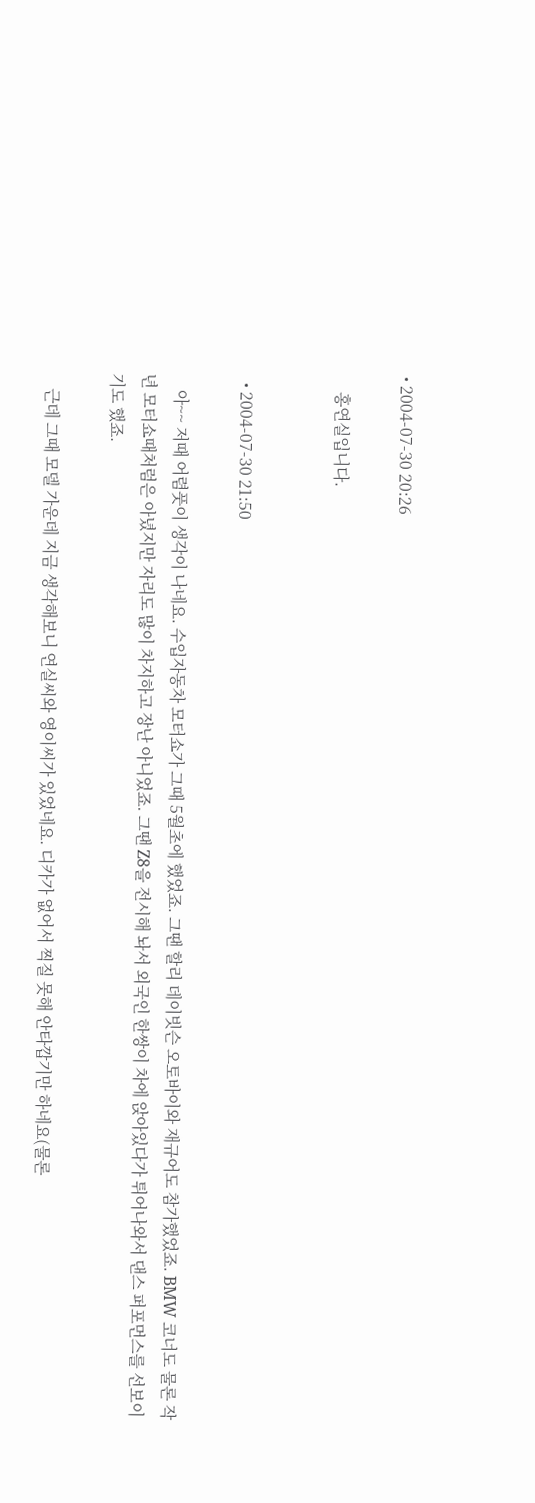• 2004-07-30 20:26

    홍연실입니다.


  • 2004-07-30 21:50

    아~~ 저때 어렴풋이 생각이 나네요. 수입자동차 모터쇼가 그때 5월초에 했었죠. 그땐 할리 데이빗슨 오토바이와 재규어도 참가했었죠. BMW 코너도 물론 작년 모터쇼때처럼은 아녔지만 자리도 많이 차지하고 장난 아니었죠. 그땐 Z8을 전시해 놔서 외국인 한쌍이 차에 앉아있다가 튀어나와서 댄스 퍼포먼스를 선보이기도 했죠.

    근데 그때 모델 가운데 지금 생각해보니 연실씨와 영이씨가 있었네요. 디카가 없어서 찍질 못해 안타깝기만 하네요(물론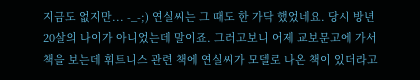지금도 없지만... -_-;) 연실씨는 그 때도 한 가닥 했었네요. 당시 방년 20살의 나이가 아니었는데 말이죠. 그러고보니 어제 교보문고에 가서 책을 보는데 휘트니스 관련 책에 연실씨가 모델로 나온 책이 있더라고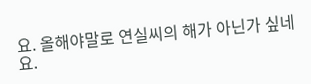요. 올해야말로 연실씨의 해가 아닌가 싶네요.